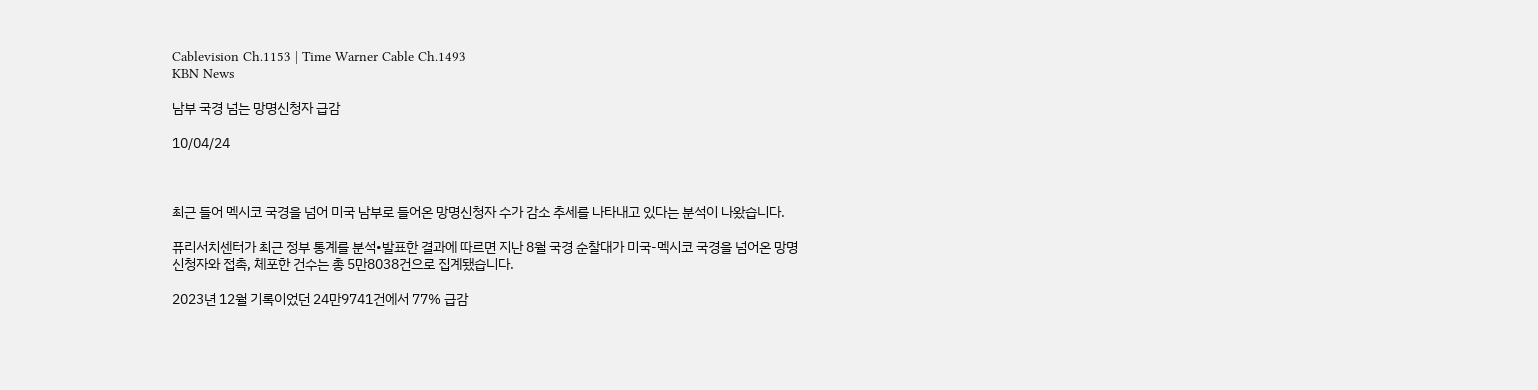Cablevision Ch.1153 | Time Warner Cable Ch.1493
KBN News

남부 국경 넘는 망명신청자 급감

10/04/24



최근 들어 멕시코 국경을 넘어 미국 남부로 들어온 망명신청자 수가 감소 추세를 나타내고 있다는 분석이 나왔습니다.

퓨리서치센터가 최근 정부 통계를 분석•발표한 결과에 따르면 지난 8월 국경 순찰대가 미국-멕시코 국경을 넘어온 망명신청자와 접촉, 체포한 건수는 총 5만8038건으로 집계됐습니다.

2023년 12월 기록이었던 24만9741건에서 77% 급감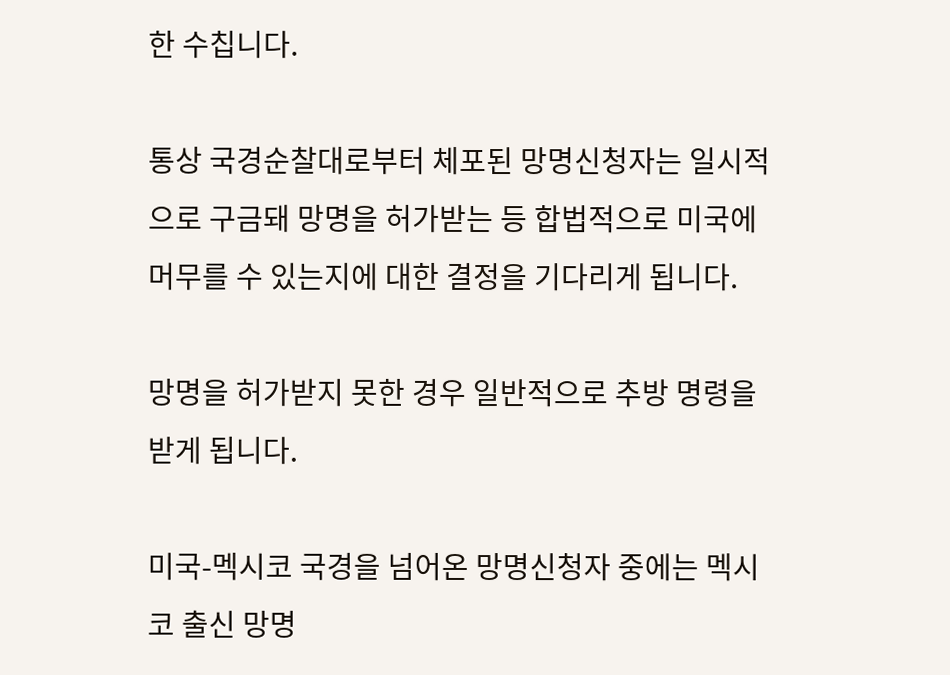한 수칩니다.

통상 국경순찰대로부터 체포된 망명신청자는 일시적으로 구금돼 망명을 허가받는 등 합법적으로 미국에 머무를 수 있는지에 대한 결정을 기다리게 됩니다.

망명을 허가받지 못한 경우 일반적으로 추방 명령을 받게 됩니다.

미국-멕시코 국경을 넘어온 망명신청자 중에는 멕시코 출신 망명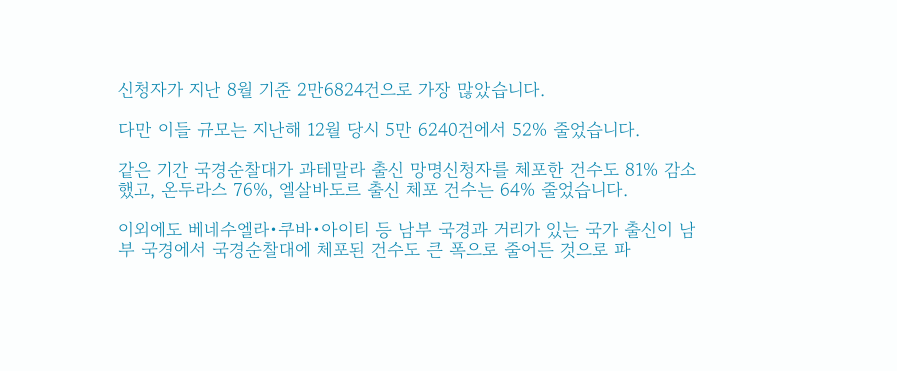신청자가 지난 8월 기준 2만6824건으로 가장 많았습니다.

다만 이들 규모는 지난해 12월 당시 5만 6240건에서 52% 줄었습니다.

같은 기간 국경순찰대가 과테말라 출신 망명신청자를 체포한 건수도 81% 감소했고, 온두라스 76%, 엘살바도르 출신 체포 건수는 64% 줄었습니다.

이외에도 베네수엘라•쿠바•아이티 등 남부 국경과 거리가 있는 국가 출신이 남부 국경에서 국경순찰대에 체포된 건수도 큰 폭으로 줄어든 것으로 파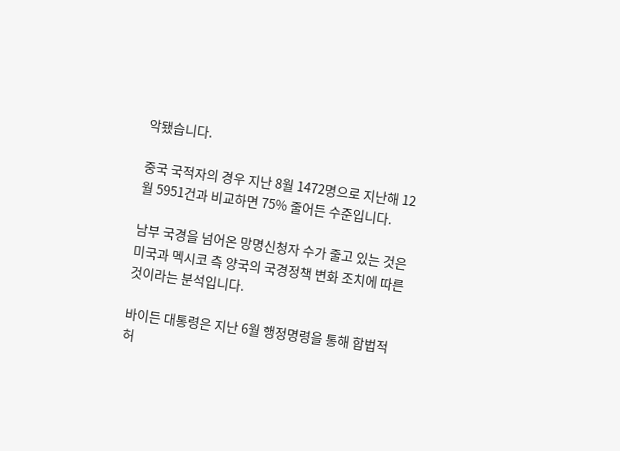악됐습니다.

중국 국적자의 경우 지난 8월 1472명으로 지난해 12월 5951건과 비교하면 75% 줄어든 수준입니다.

남부 국경을 넘어온 망명신청자 수가 줄고 있는 것은 미국과 멕시코 측 양국의 국경정책 변화 조치에 따른 것이라는 분석입니다.

바이든 대통령은 지난 6월 행정명령을 통해 합법적 허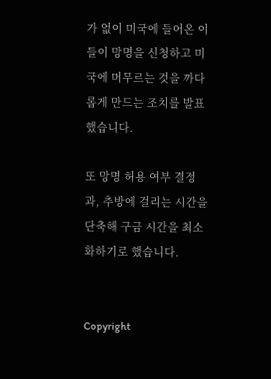가 없이 미국에 들어온 이들이 망명을 신청하고 미국에 머무르는 것을 까다롭게 만드는 조치를 발표 했습니다.

또 망명 허용 여부 결정과, 추방에 걸리는 시간을 단축해 구금 시간을 최소화하기로 했습니다.


Copyright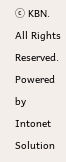ⓒ KBN. All Rights Reserved.
Powered by Intonet Solution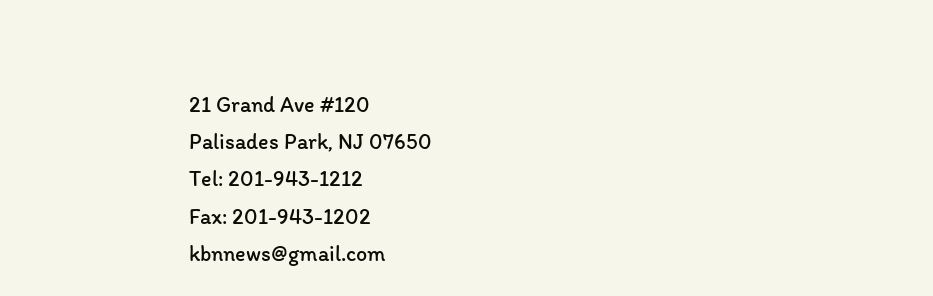21 Grand Ave #120
Palisades Park, NJ 07650
Tel: 201-943-1212
Fax: 201-943-1202
kbnnews@gmail.com